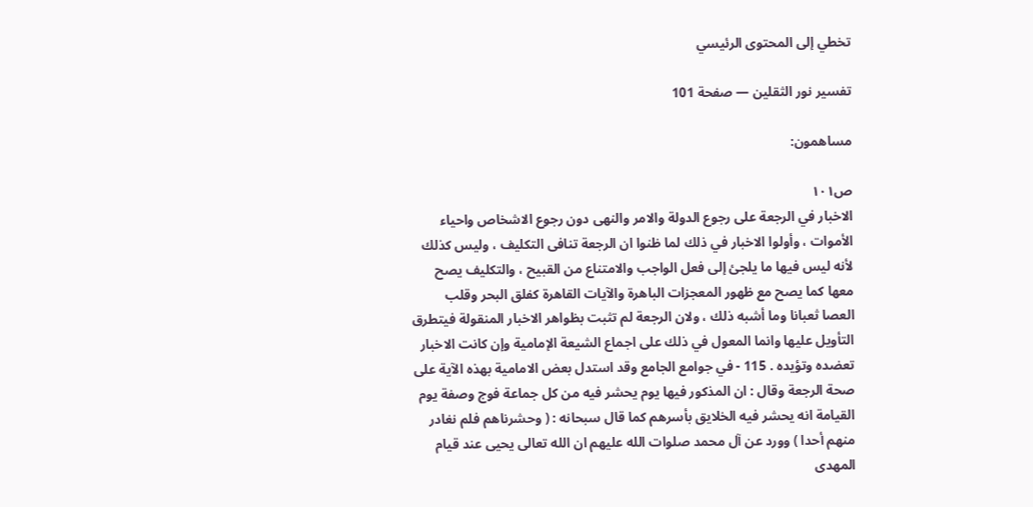تخطي إلى المحتوى الرئيسي

تفسير نور الثقلين — صفحة 101

مساهمون:

ص١٠١
الاخبار في الرجعة على رجوع الدولة والامر والنهى دون رجوع الاشخاص واحياء الأموات ، وأولوا الاخبار في ذلك لما ظنوا ان الرجعة تنافى التكليف ، وليس كذلك لأنه ليس فيها ما يلجئ إلى فعل الواجب والامتناع من القبيح ، والتكليف يصح معها كما يصح مع ظهور المعجزات الباهرة والآيات القاهرة كفلق البحر وقلب العصا ثعبانا وما أشبه ذلك ، ولان الرجعة لم تثبت بظواهر الاخبار المنقولة فيتطرق التأويل عليها وانما المعول في ذلك على اجماع الشيعة الإمامية وإن كانت الاخبار تعضده وتؤيده . 115 - في جوامع الجامع وقد استدل بعض الامامية بهذه الآية على صحة الرجعة وقال : ان المذكور فيها يوم يحشر فيه من كل جماعة فوج وصفة يوم القيامة انه يحشر فيه الخلايق بأسرهم كما قال سبحانه : ( وحشرناهم فلم نغادر منهم أحدا ) وورد عن آل محمد صلوات الله عليهم ان الله تعالى يحيى عند قيام المهدى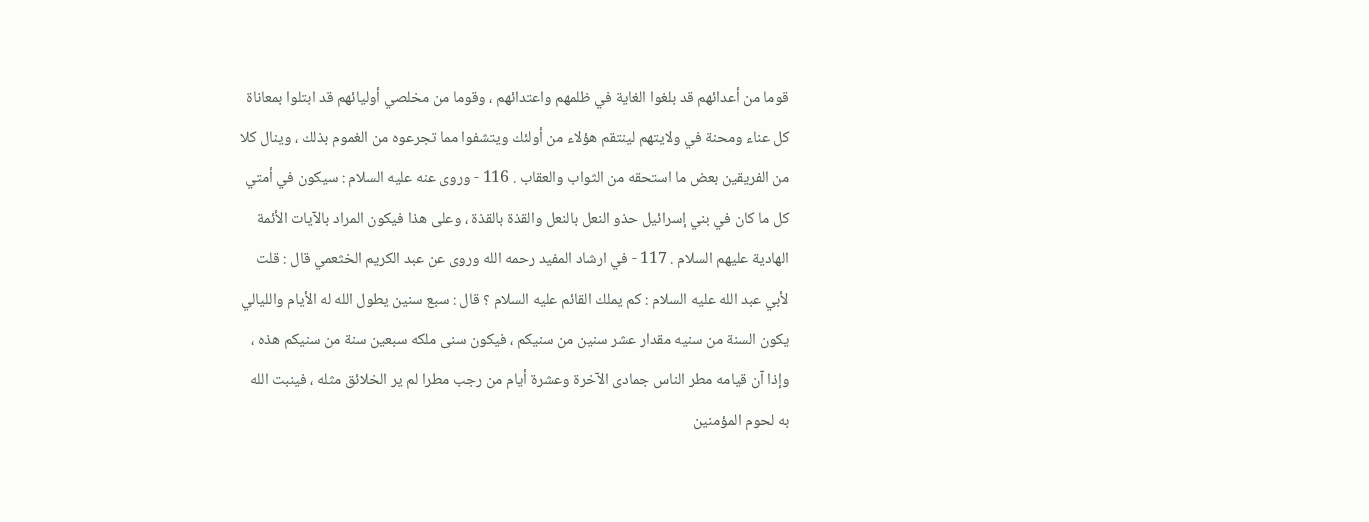قوما من أعدائهم قد بلغوا الغاية في ظلمهم واعتدائهم ، وقوما من مخلصي أوليائهم قد ابتلوا بمعاناة كل عناء ومحنة في ولايتهم لينتقم هؤلاء من أولئك ويتشفوا مما تجرعوه من الغموم بذلك ، وينال كلا من الفريقين بعض ما استحقه من الثواب والعقاب . 116 - وروى عنه عليه السلام : سيكون في أمتي كل ما كان في بني إسرائيل حذو النعل بالنعل والقذة بالقذة ، وعلى هذا فيكون المراد بالآيات الأئمة الهادية عليهم السلام . 117 - في ارشاد المفيد رحمه الله وروى عن عبد الكريم الخثعمي قال : قلت لأبي عبد الله عليه السلام : كم يملك القائم عليه السلام ؟ قال : سبع سنين يطول الله له الأيام والليالي يكون السنة من سنيه مقدار عشر سنين من سنيكم ، فيكون سنى ملكه سبعين سنة من سنيكم هذه ، وإذا آن قيامه مطر الناس جمادى الآخرة وعشرة أيام من رجب مطرا لم ير الخلائق مثله ، فينبت الله به لحوم المؤمنين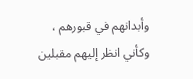وأبدانهم في قبورهم ، وكأني انظر إليهم مقبلين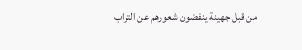من قبل جهينة ينفضون شعورهم عن التراب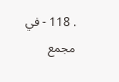. 118 - في مجمع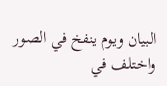البيان ويوم ينفخ في الصور واختلف في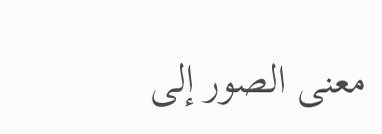معنى الصور إلى